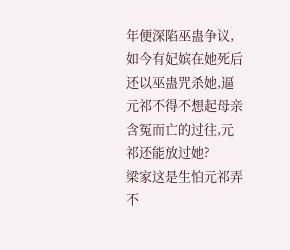年便深陷巫蛊争议,如今有妃嫔在她死后还以巫蛊咒杀她,逼元祁不得不想起母亲含冤而亡的过往,元祁还能放过她?
梁家这是生怕元祁弄不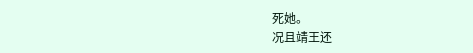死她。
况且靖王还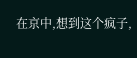在京中,想到这个疯子,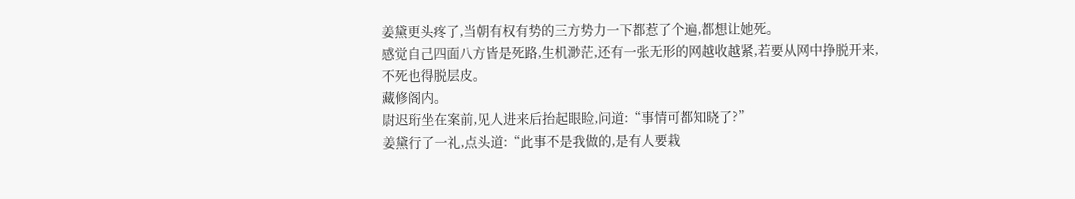姜黛更头疼了,当朝有权有势的三方势力一下都惹了个遍,都想让她死。
感觉自己四面八方皆是死路,生机渺茫,还有一张无形的网越收越紧,若要从网中挣脱开来,不死也得脱层皮。
藏修阁内。
尉迟珩坐在案前,见人进来后抬起眼睑,问道:“事情可都知晓了?”
姜黛行了一礼,点头道:“此事不是我做的,是有人要栽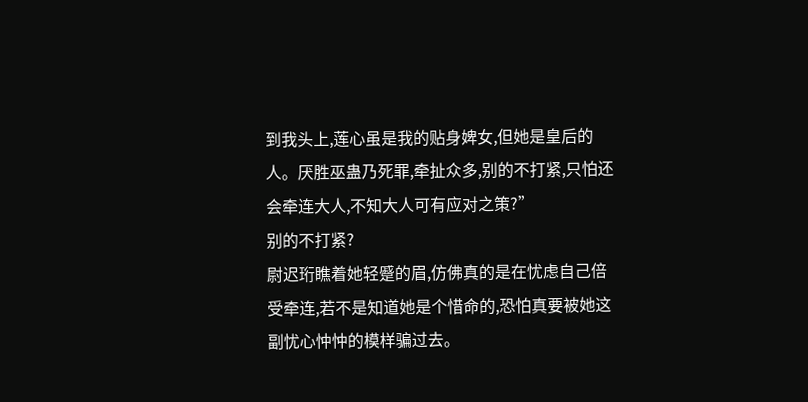到我头上,莲心虽是我的贴身婢女,但她是皇后的人。厌胜巫蛊乃死罪,牵扯众多,别的不打紧,只怕还会牵连大人,不知大人可有应对之策?”
别的不打紧?
尉迟珩瞧着她轻蹙的眉,仿佛真的是在忧虑自己倍受牵连,若不是知道她是个惜命的,恐怕真要被她这副忧心忡忡的模样骗过去。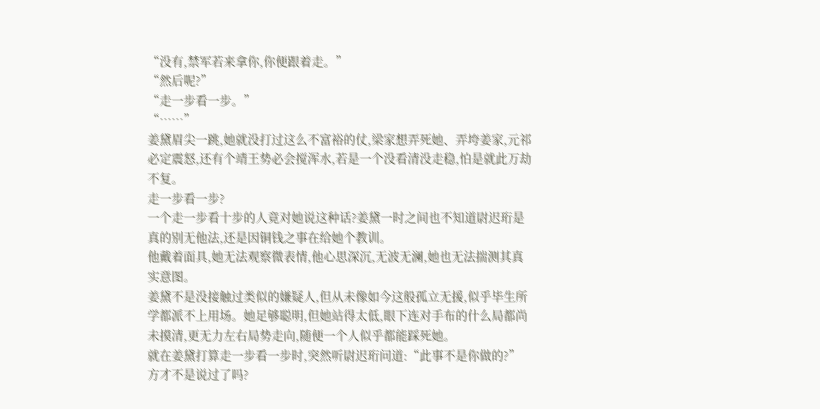“没有,禁军若来拿你,你便跟着走。”
“然后呢?”
“走一步看一步。”
“……”
姜黛眉尖一跳,她就没打过这么不富裕的仗,梁家想弄死她、弄垮姜家,元祁必定震怒,还有个靖王势必会搅浑水,若是一个没看清没走稳,怕是就此万劫不复。
走一步看一步?
一个走一步看十步的人竟对她说这种话?姜黛一时之间也不知道尉迟珩是真的别无他法,还是因铜钱之事在给她个教训。
他戴着面具,她无法观察微表情,他心思深沉,无波无澜,她也无法揣测其真实意图。
姜黛不是没接触过类似的嫌疑人,但从未像如今这般孤立无援,似乎毕生所学都派不上用场。她足够聪明,但她站得太低,眼下连对手布的什么局都尚未摸清,更无力左右局势走向,随便一个人似乎都能踩死她。
就在姜黛打算走一步看一步时,突然听尉迟珩问道:“此事不是你做的?”
方才不是说过了吗?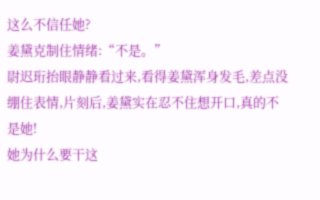这么不信任她?
姜黛克制住情绪:“不是。”
尉迟珩抬眼静静看过来,看得姜黛浑身发毛,差点没绷住表情,片刻后,姜黛实在忍不住想开口,真的不是她!
她为什么要干这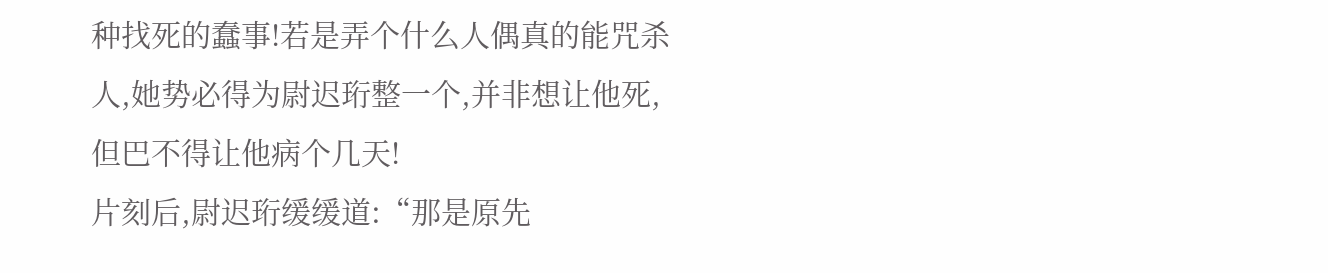种找死的蠢事!若是弄个什么人偶真的能咒杀人,她势必得为尉迟珩整一个,并非想让他死,但巴不得让他病个几天!
片刻后,尉迟珩缓缓道:“那是原先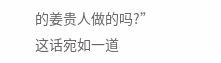的姜贵人做的吗?”
这话宛如一道